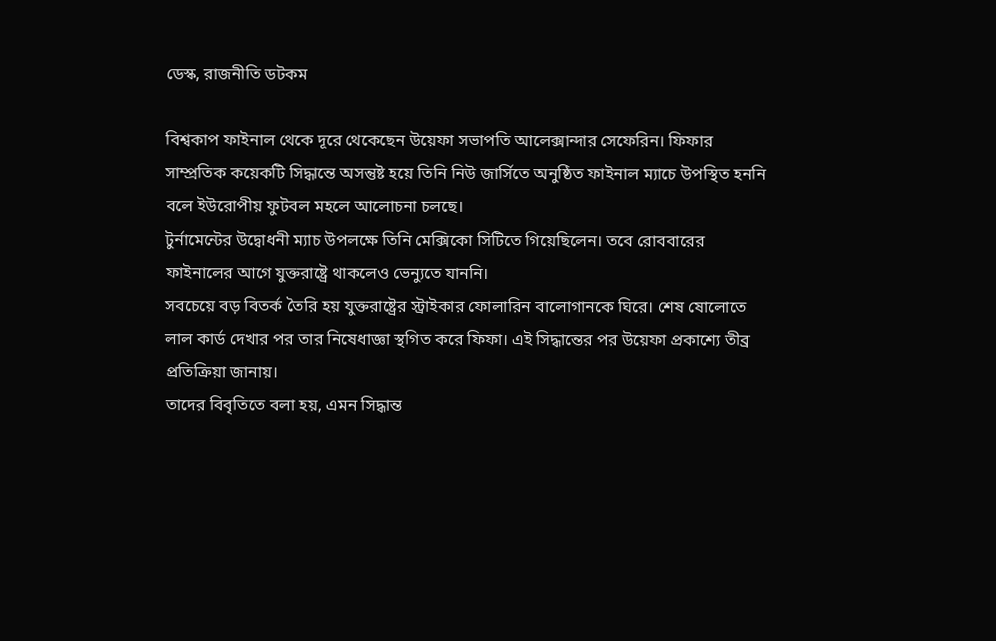ডেস্ক, রাজনীতি ডটকম

বিশ্বকাপ ফাইনাল থেকে দূরে থেকেছেন উয়েফা সভাপতি আলেক্সান্দার সেফেরিন। ফিফার সাম্প্রতিক কয়েকটি সিদ্ধান্তে অসন্তুষ্ট হয়ে তিনি নিউ জার্সিতে অনুষ্ঠিত ফাইনাল ম্যাচে উপস্থিত হননি বলে ইউরোপীয় ফুটবল মহলে আলোচনা চলছে।
টুর্নামেন্টের উদ্বোধনী ম্যাচ উপলক্ষে তিনি মেক্সিকো সিটিতে গিয়েছিলেন। তবে রোববারের ফাইনালের আগে যুক্তরাষ্ট্রে থাকলেও ভেন্যুতে যাননি।
সবচেয়ে বড় বিতর্ক তৈরি হয় যুক্তরাষ্ট্রের স্ট্রাইকার ফোলারিন বালোগানকে ঘিরে। শেষ ষোলোতে লাল কার্ড দেখার পর তার নিষেধাজ্ঞা স্থগিত করে ফিফা। এই সিদ্ধান্তের পর উয়েফা প্রকাশ্যে তীব্র প্রতিক্রিয়া জানায়।
তাদের বিবৃতিতে বলা হয়, এমন সিদ্ধান্ত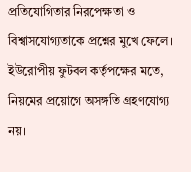প্রতিযোগিতার নিরপেক্ষতা ও বিশ্বাসযোগ্যতাকে প্রশ্নের মুখে ফেলে। ইউরোপীয় ফুটবল কর্তৃপক্ষের মতে, নিয়মের প্রয়োগে অসঙ্গতি গ্রহণযোগ্য নয়।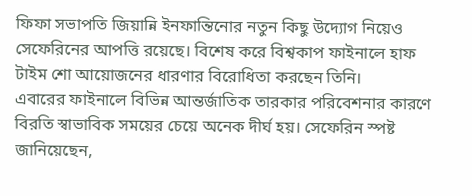ফিফা সভাপতি জিয়ান্নি ইনফান্তিনোর নতুন কিছু উদ্যোগ নিয়েও সেফেরিনের আপত্তি রয়েছে। বিশেষ করে বিশ্বকাপ ফাইনালে হাফ টাইম শো আয়োজনের ধারণার বিরোধিতা করছেন তিনি।
এবারের ফাইনালে বিভিন্ন আন্তর্জাতিক তারকার পরিবেশনার কারণে বিরতি স্বাভাবিক সময়ের চেয়ে অনেক দীর্ঘ হয়। সেফেরিন স্পষ্ট জানিয়েছেন,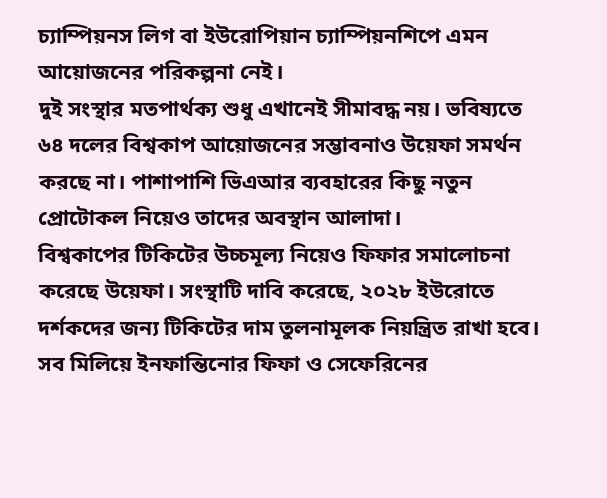চ্যাম্পিয়নস লিগ বা ইউরোপিয়ান চ্যাম্পিয়নশিপে এমন আয়োজনের পরিকল্পনা নেই।
দুই সংস্থার মতপার্থক্য শুধু এখানেই সীমাবদ্ধ নয়। ভবিষ্যতে ৬৪ দলের বিশ্বকাপ আয়োজনের সম্ভাবনাও উয়েফা সমর্থন করছে না। পাশাপাশি ভিএআর ব্যবহারের কিছু নতুন প্রোটোকল নিয়েও তাদের অবস্থান আলাদা।
বিশ্বকাপের টিকিটের উচ্চমূল্য নিয়েও ফিফার সমালোচনা করেছে উয়েফা। সংস্থাটি দাবি করেছে, ২০২৮ ইউরোতে দর্শকদের জন্য টিকিটের দাম তুলনামূলক নিয়ন্ত্রিত রাখা হবে।
সব মিলিয়ে ইনফান্তিনোর ফিফা ও সেফেরিনের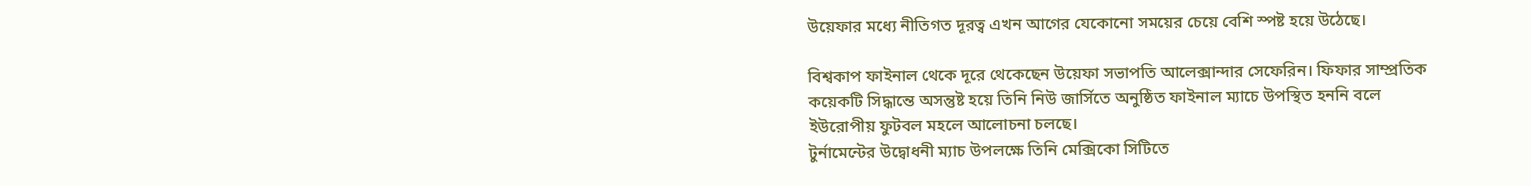উয়েফার মধ্যে নীতিগত দূরত্ব এখন আগের যেকোনো সময়ের চেয়ে বেশি স্পষ্ট হয়ে উঠেছে।

বিশ্বকাপ ফাইনাল থেকে দূরে থেকেছেন উয়েফা সভাপতি আলেক্সান্দার সেফেরিন। ফিফার সাম্প্রতিক কয়েকটি সিদ্ধান্তে অসন্তুষ্ট হয়ে তিনি নিউ জার্সিতে অনুষ্ঠিত ফাইনাল ম্যাচে উপস্থিত হননি বলে ইউরোপীয় ফুটবল মহলে আলোচনা চলছে।
টুর্নামেন্টের উদ্বোধনী ম্যাচ উপলক্ষে তিনি মেক্সিকো সিটিতে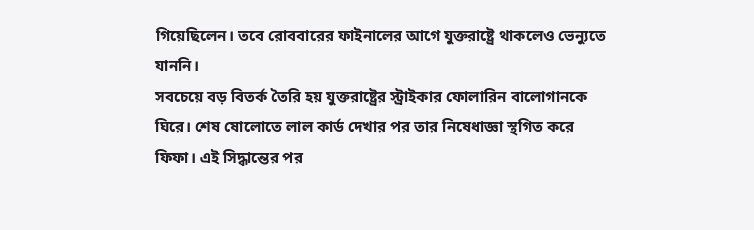গিয়েছিলেন। তবে রোববারের ফাইনালের আগে যুক্তরাষ্ট্রে থাকলেও ভেন্যুতে যাননি।
সবচেয়ে বড় বিতর্ক তৈরি হয় যুক্তরাষ্ট্রের স্ট্রাইকার ফোলারিন বালোগানকে ঘিরে। শেষ ষোলোতে লাল কার্ড দেখার পর তার নিষেধাজ্ঞা স্থগিত করে ফিফা। এই সিদ্ধান্তের পর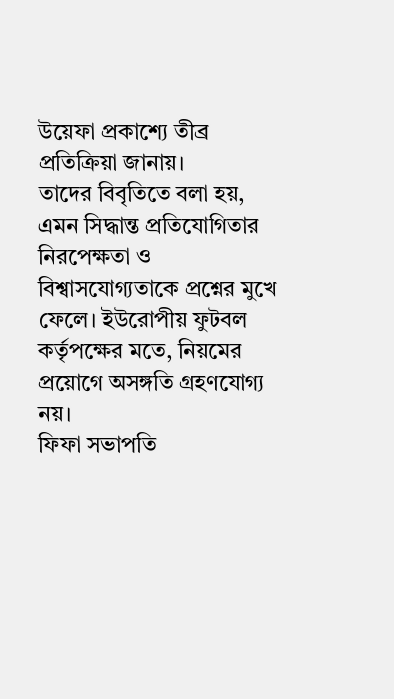উয়েফা প্রকাশ্যে তীব্র প্রতিক্রিয়া জানায়।
তাদের বিবৃতিতে বলা হয়, এমন সিদ্ধান্ত প্রতিযোগিতার নিরপেক্ষতা ও বিশ্বাসযোগ্যতাকে প্রশ্নের মুখে ফেলে। ইউরোপীয় ফুটবল কর্তৃপক্ষের মতে, নিয়মের প্রয়োগে অসঙ্গতি গ্রহণযোগ্য নয়।
ফিফা সভাপতি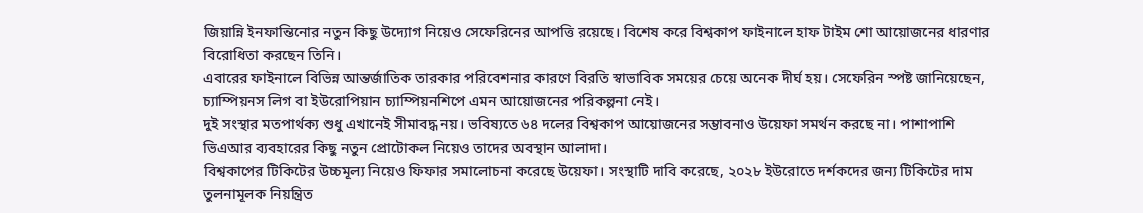জিয়ান্নি ইনফান্তিনোর নতুন কিছু উদ্যোগ নিয়েও সেফেরিনের আপত্তি রয়েছে। বিশেষ করে বিশ্বকাপ ফাইনালে হাফ টাইম শো আয়োজনের ধারণার বিরোধিতা করছেন তিনি।
এবারের ফাইনালে বিভিন্ন আন্তর্জাতিক তারকার পরিবেশনার কারণে বিরতি স্বাভাবিক সময়ের চেয়ে অনেক দীর্ঘ হয়। সেফেরিন স্পষ্ট জানিয়েছেন, চ্যাম্পিয়নস লিগ বা ইউরোপিয়ান চ্যাম্পিয়নশিপে এমন আয়োজনের পরিকল্পনা নেই।
দুই সংস্থার মতপার্থক্য শুধু এখানেই সীমাবদ্ধ নয়। ভবিষ্যতে ৬৪ দলের বিশ্বকাপ আয়োজনের সম্ভাবনাও উয়েফা সমর্থন করছে না। পাশাপাশি ভিএআর ব্যবহারের কিছু নতুন প্রোটোকল নিয়েও তাদের অবস্থান আলাদা।
বিশ্বকাপের টিকিটের উচ্চমূল্য নিয়েও ফিফার সমালোচনা করেছে উয়েফা। সংস্থাটি দাবি করেছে, ২০২৮ ইউরোতে দর্শকদের জন্য টিকিটের দাম তুলনামূলক নিয়ন্ত্রিত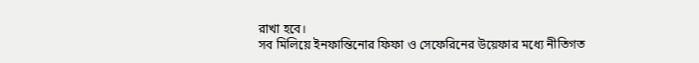রাখা হবে।
সব মিলিয়ে ইনফান্তিনোর ফিফা ও সেফেরিনের উয়েফার মধ্যে নীতিগত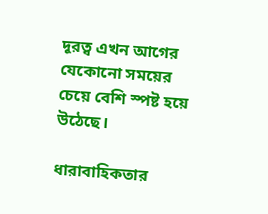দূরত্ব এখন আগের যেকোনো সময়ের চেয়ে বেশি স্পষ্ট হয়ে উঠেছে।

ধারাবাহিকতার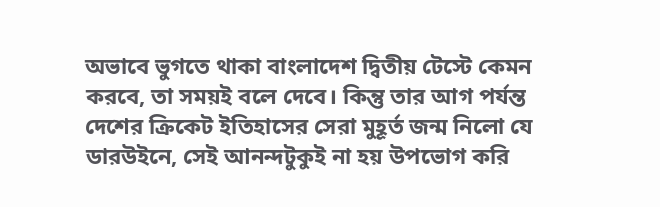অভাবে ভুগতে থাকা বাংলাদেশ দ্বিতীয় টেস্টে কেমন করবে, তা সময়ই বলে দেবে। কিন্তু তার আগ পর্যন্ত দেশের ক্রিকেট ইতিহাসের সেরা মুহূর্ত জন্ম নিলো যে ডারউইনে, সেই আনন্দটুকুই না হয় উপভোগ করি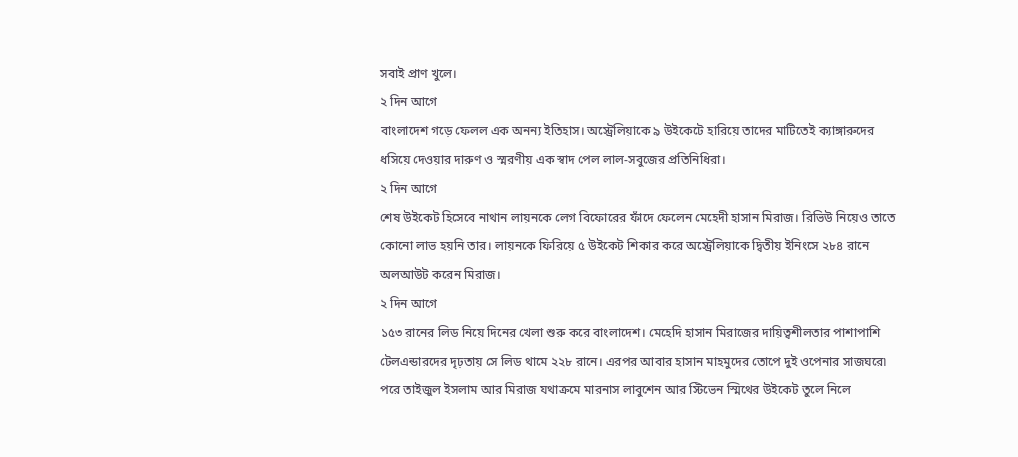সবাই প্রাণ খুলে।
২ দিন আগে
বাংলাদেশ গড়ে ফেলল এক অনন্য ইতিহাস। অস্ট্রেলিয়াকে ৯ উইকেটে হারিয়ে তাদের মাটিতেই ক্যাঙ্গারুদের ধসিয়ে দেওয়ার দারুণ ও স্মরণীয় এক স্বাদ পেল লাল-সবুজের প্রতিনিধিরা।
২ দিন আগে
শেষ উইকেট হিসেবে নাথান লায়নকে লেগ বিফোরের ফাঁদে ফেলেন মেহেদী হাসান মিরাজ। রিভিউ নিয়েও তাতে কোনো লাভ হয়নি তার। লায়নকে ফিরিয়ে ৫ উইকেট শিকার করে অস্ট্রেলিয়াকে দ্বিতীয় ইনিংসে ২৮৪ রানে অলআউট করেন মিরাজ।
২ দিন আগে
১৫৩ রানের লিড নিয়ে দিনের খেলা শুরু করে বাংলাদেশ। মেহেদি হাসান মিরাজের দায়িত্বশীলতার পাশাপাশি টেলএন্ডারদের দৃঢ়তায় সে লিড থামে ২২৮ রানে। এরপর আবার হাসান মাহমুদের তোপে দুই ওপেনার সাজঘরে৷ পরে তাইজুল ইসলাম আর মিরাজ যথাক্রমে মারনাস লাবুশেন আর স্টিভেন স্মিথের উইকেট তুলে নিলে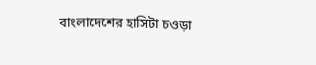বাংলাদেশের হাসিটা চওড়া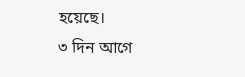হয়েছে।
৩ দিন আগে